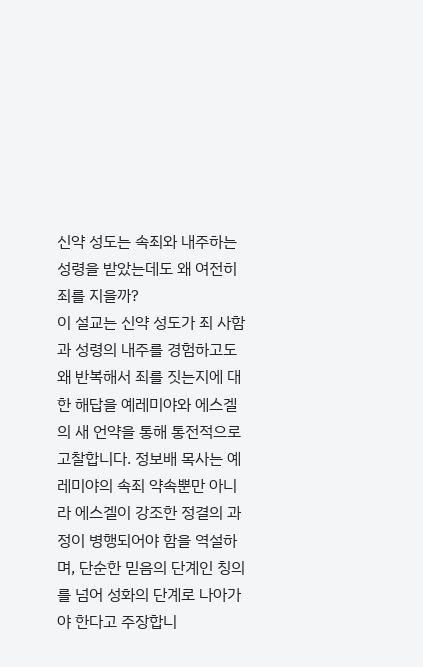신약 성도는 속죄와 내주하는 성령을 받았는데도 왜 여전히 죄를 지을까?
이 설교는 신약 성도가 죄 사함과 성령의 내주를 경험하고도 왜 반복해서 죄를 짓는지에 대한 해답을 예레미야와 에스겔의 새 언약을 통해 통전적으로 고찰합니다. 정보배 목사는 예레미야의 속죄 약속뿐만 아니라 에스겔이 강조한 정결의 과정이 병행되어야 함을 역설하며, 단순한 믿음의 단계인 칭의를 넘어 성화의 단계로 나아가야 한다고 주장합니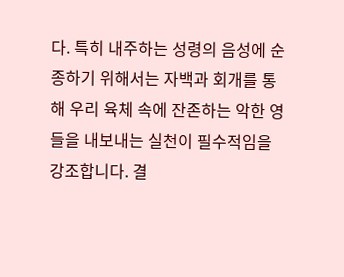다. 특히 내주하는 성령의 음성에 순종하기 위해서는 자백과 회개를 통해 우리 육체 속에 잔존하는 악한 영들을 내보내는 실천이 필수적임을 강조합니다. 결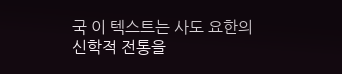국 이 텍스트는 사도 요한의 신학적 전통을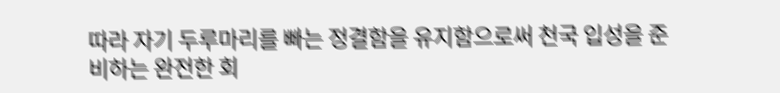따라 자기 두루마리를 빠는 정결함을 유지함으로써 천국 입성을 준비하는 완전한 회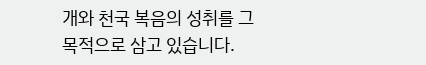개와 천국 복음의 성취를 그 목적으로 삼고 있습니다.